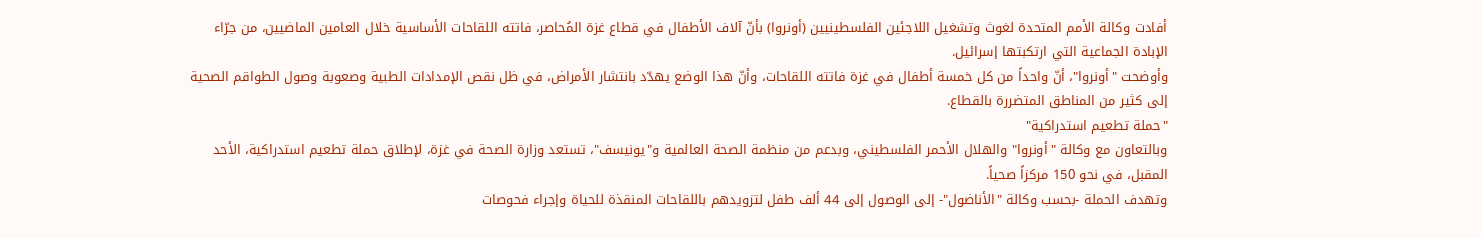أفادت وكالة الأمم المتحدة لغوث وتشغيل اللاجئين الفلسطينيين (أونروا) بأنّ آلاف الأطفال في قطاع غزة المُحاصر، فاتته اللقاحات الأساسية خلال العامين الماضيين، من جرّاء الإبادة الجماعية التي ارتكبتها إسرائيل.
وأوضحت "أونروا"، أنّ واحداً من كل خمسة أطفال في غزة فاتته اللقاحات، وأنّ هذا الوضع يهدّد بانتشار الأمراض، في ظل نقص الإمدادات الطبية وصعوبة وصول الطواقم الصحية إلى كثير من المناطق المتضررة بالقطاع.
"حملة تطعيم استدراكية"
وبالتعاون مع وكالة "أونروا" والهلال الأحمر الفلسطيني، وبدعم من منظمة الصحة العالمية و"يونيسف"، تستعد وزارة الصحة في غزة، لإطلاق حملة تطعيم استدراكية، الأحد المقبل، في نحو 150 مركزاً صحياً.
وتهدف الحملة -بحسب وكالة "الأناضول"- إلى الوصول إلى 44 ألف طفل لتزويدهم باللقاحات المنقذة للحياة وإجراء فحوصات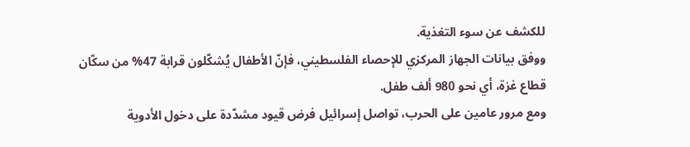للكشف عن سوء التغذية.
ووفق بيانات الجهاز المركزي للإحصاء الفلسطيني، فإنّ الأطفال يُشكّلون قرابة 47% من سكّان قطاع غزة، أي نحو 980 ألف طفل.
ومع مرور عامين على الحرب، تواصل إسرائيل فرض قيود مشدّدة على دخول الأدوية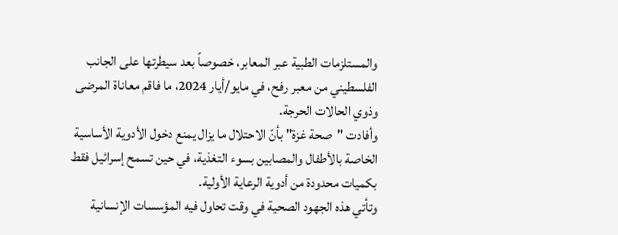والمستلزمات الطبية عبر المعابر، خصوصاً بعد سيطرتها على الجانب الفلسطيني من معبر رفح، في مايو/أيار 2024، ما فاقم معاناة المرضى وذوي الحالات الحرجة.
وأفادت "صحة غزة" بأنّ الاحتلال ما يزال يمنع دخول الأدوية الأساسية الخاصة بالأطفال والمصابين بسوء التغذية، في حين تسمح إسرائيل فقط بكميات محدودة من أدوية الرعاية الأولية.
وتأتي هذه الجهود الصحية في وقت تحاول فيه المؤسسات الإنسانية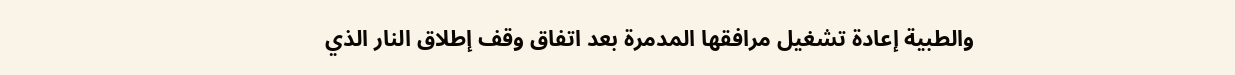والطبية إعادة تشغيل مرافقها المدمرة بعد اتفاق وقف إطلاق النار الذي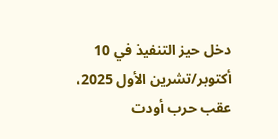دخل حيز التنفيذ في 10 أكتوبر/تشرين الأول 2025، عقب حرب أودت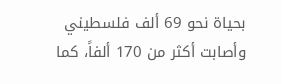بحياة نحو 69 ألف فلسطيني وأصابت أكثر من 170 ألفاً، كما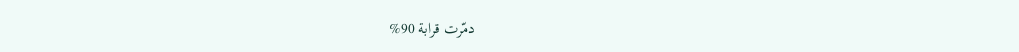دمّرت قرابة 90%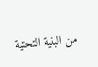من البنية التحتية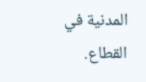المدنية في القطاع.